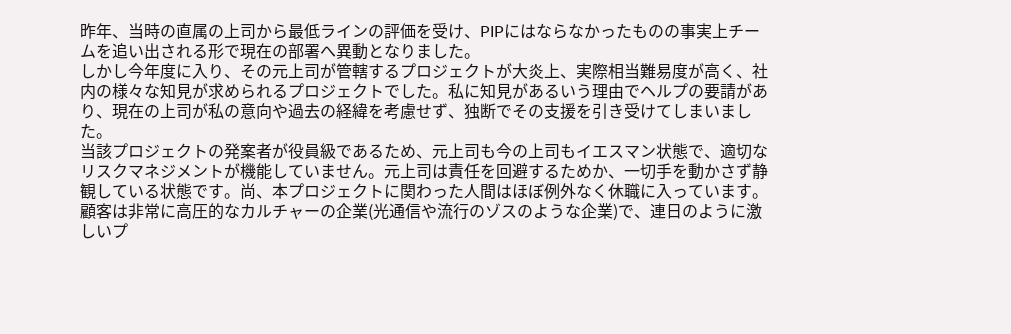昨年、当時の直属の上司から最低ラインの評価を受け、PIPにはならなかったものの事実上チームを追い出される形で現在の部署へ異動となりました。
しかし今年度に入り、その元上司が管轄するプロジェクトが大炎上、実際相当難易度が高く、社内の様々な知見が求められるプロジェクトでした。私に知見があるいう理由でヘルプの要請があり、現在の上司が私の意向や過去の経緯を考慮せず、独断でその支援を引き受けてしまいました。
当該プロジェクトの発案者が役員級であるため、元上司も今の上司もイエスマン状態で、適切なリスクマネジメントが機能していません。元上司は責任を回避するためか、一切手を動かさず静観している状態です。尚、本プロジェクトに関わった人間はほぼ例外なく休職に入っています。
顧客は非常に高圧的なカルチャーの企業(光通信や流行のゾスのような企業)で、連日のように激しいプ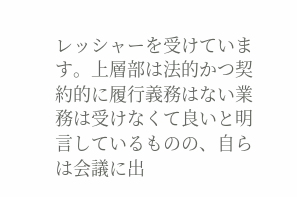レッシャーを受けています。上層部は法的かつ契約的に履行義務はない業務は受けなくて良いと明言しているものの、自らは会議に出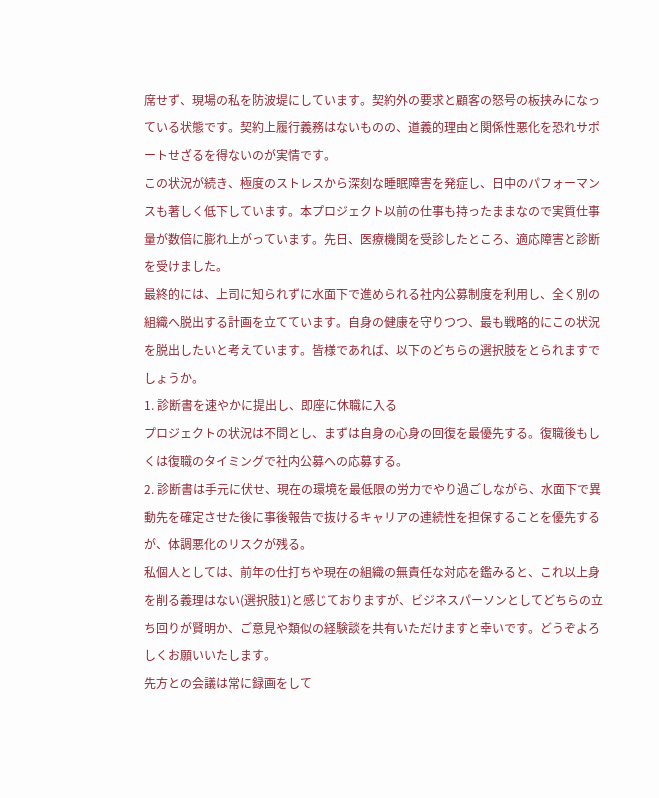席せず、現場の私を防波堤にしています。契約外の要求と顧客の怒号の板挟みになっている状態です。契約上履行義務はないものの、道義的理由と関係性悪化を恐れサポートせざるを得ないのが実情です。
この状況が続き、極度のストレスから深刻な睡眠障害を発症し、日中のパフォーマンスも著しく低下しています。本プロジェクト以前の仕事も持ったままなので実質仕事量が数倍に膨れ上がっています。先日、医療機関を受診したところ、適応障害と診断を受けました。
最終的には、上司に知られずに水面下で進められる社内公募制度を利用し、全く別の組織へ脱出する計画を立てています。自身の健康を守りつつ、最も戦略的にこの状況を脱出したいと考えています。皆様であれば、以下のどちらの選択肢をとられますでしょうか。
1. 診断書を速やかに提出し、即座に休職に入る
プロジェクトの状況は不問とし、まずは自身の心身の回復を最優先する。復職後もしくは復職のタイミングで社内公募への応募する。
2. 診断書は手元に伏せ、現在の環境を最低限の労力でやり過ごしながら、水面下で異動先を確定させた後に事後報告で抜けるキャリアの連続性を担保することを優先するが、体調悪化のリスクが残る。
私個人としては、前年の仕打ちや現在の組織の無責任な対応を鑑みると、これ以上身を削る義理はない(選択肢1)と感じておりますが、ビジネスパーソンとしてどちらの立ち回りが賢明か、ご意見や類似の経験談を共有いただけますと幸いです。どうぞよろしくお願いいたします。
先方との会議は常に録画をして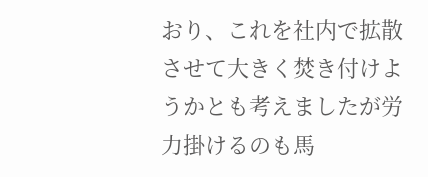おり、これを社内で拡散させて大きく焚き付けようかとも考えましたが労力掛けるのも馬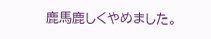鹿馬鹿しくやめました。